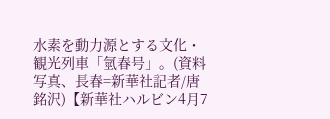水素を動力源とする文化・観光列車「氫春号」。(資料写真、長春=新華社記者/唐銘沢)【新華社ハルビン4月7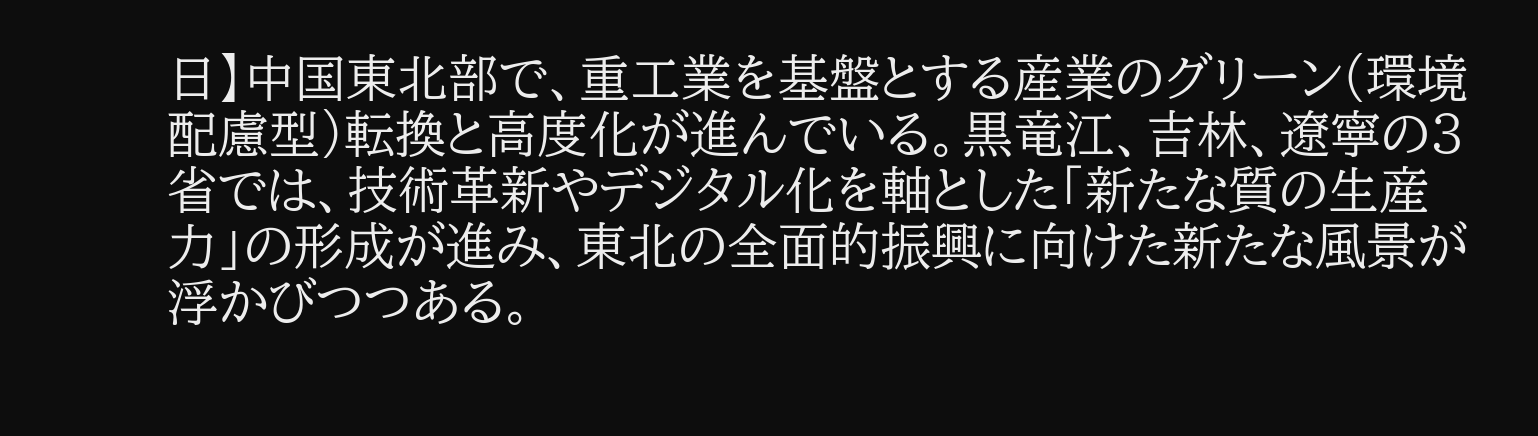日】中国東北部で、重工業を基盤とする産業のグリーン(環境配慮型)転換と高度化が進んでいる。黒竜江、吉林、遼寧の3省では、技術革新やデジタル化を軸とした「新たな質の生産力」の形成が進み、東北の全面的振興に向けた新たな風景が浮かびつつある。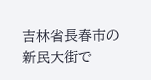吉林省長春市の新民大街で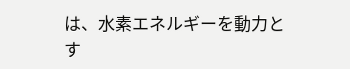は、水素エネルギーを動力とす